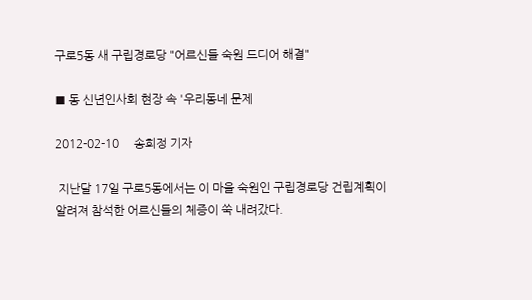구로5동 새 구립경로당 "어르신들 숙원 드디어 해결"

■ 동 신년인사회 현장 속 '우리동네 문제

2012-02-10     송희정 기자

 지난달 17일 구로5동에서는 이 마을 숙원인 구립경로당 건립계획이 알려져 참석한 어르신들의 체증이 쑥 내려갔다.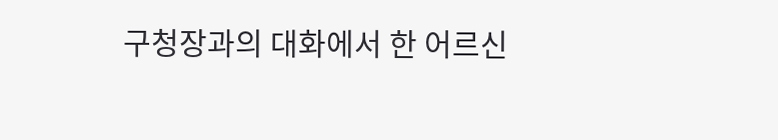구청장과의 대화에서 한 어르신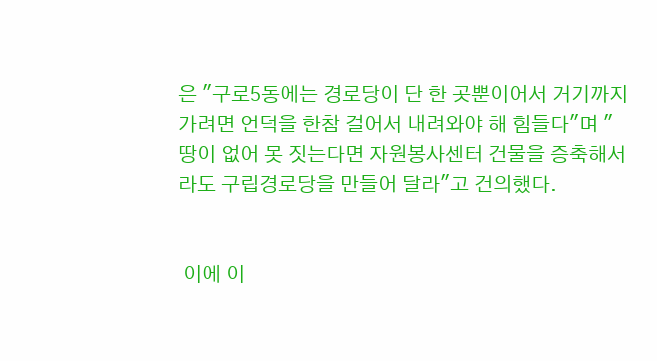은 "구로5동에는 경로당이 단 한 곳뿐이어서 거기까지 가려면 언덕을 한참 걸어서 내려와야 해 힘들다"며 "땅이 없어 못 짓는다면 자원봉사센터 건물을 증축해서라도 구립경로당을 만들어 달라"고 건의했다.


 이에 이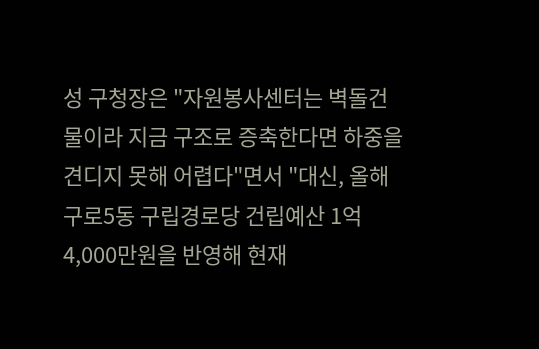성 구청장은 "자원봉사센터는 벽돌건물이라 지금 구조로 증축한다면 하중을 견디지 못해 어렵다"면서 "대신, 올해 구로5동 구립경로당 건립예산 1억4,000만원을 반영해 현재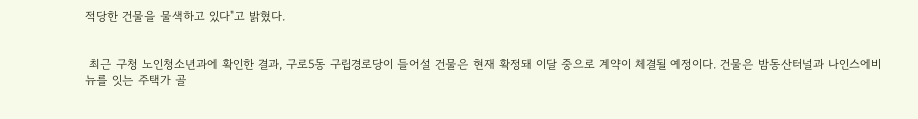적당한 건물을 물색하고 있다"고 밝혔다.


 최근 구청 노인청소년과에 확인한 결과, 구로5동 구립경로당이 들어설 건물은 현재 확정돼 이달 중으로 계약이 체결될 예정이다. 건물은 밤동산터널과 나인스에비뉴를 잇는 주택가 골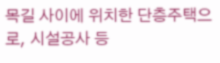목길 사이에 위치한 단층주택으로, 시설공사 등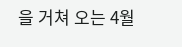을 거쳐 오는 4월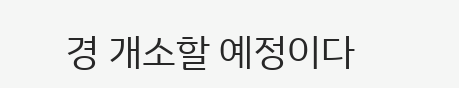경 개소할 예정이다